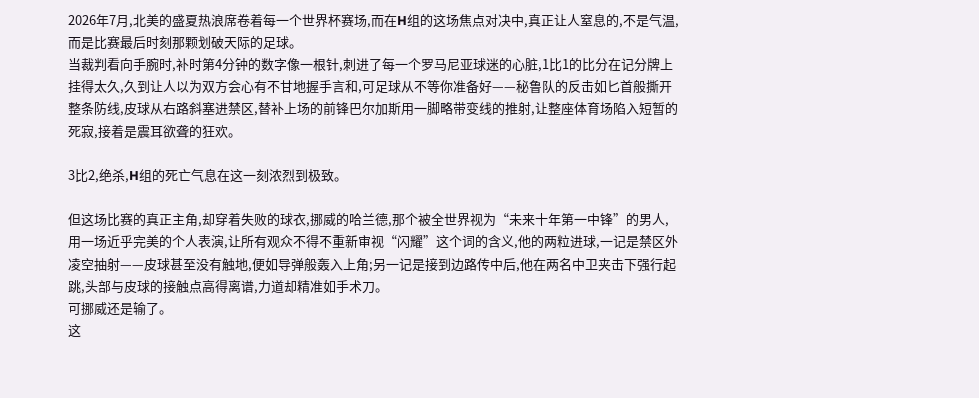2026年7月,北美的盛夏热浪席卷着每一个世界杯赛场,而在H组的这场焦点对决中,真正让人窒息的,不是气温,而是比赛最后时刻那颗划破天际的足球。
当裁判看向手腕时,补时第4分钟的数字像一根针,刺进了每一个罗马尼亚球迷的心脏,1比1的比分在记分牌上挂得太久,久到让人以为双方会心有不甘地握手言和,可足球从不等你准备好——秘鲁队的反击如匕首般撕开整条防线,皮球从右路斜塞进禁区,替补上场的前锋巴尔加斯用一脚略带变线的推射,让整座体育场陷入短暂的死寂,接着是震耳欲聋的狂欢。

3比2,绝杀,H组的死亡气息在这一刻浓烈到极致。

但这场比赛的真正主角,却穿着失败的球衣,挪威的哈兰德,那个被全世界视为“未来十年第一中锋”的男人,用一场近乎完美的个人表演,让所有观众不得不重新审视“闪耀”这个词的含义,他的两粒进球,一记是禁区外凌空抽射——皮球甚至没有触地,便如导弹般轰入上角;另一记是接到边路传中后,他在两名中卫夹击下强行起跳,头部与皮球的接触点高得离谱,力道却精准如手术刀。
可挪威还是输了。
这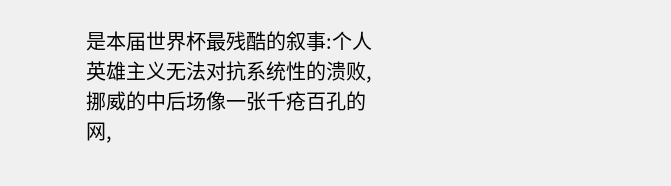是本届世界杯最残酷的叙事:个人英雄主义无法对抗系统性的溃败,挪威的中后场像一张千疮百孔的网,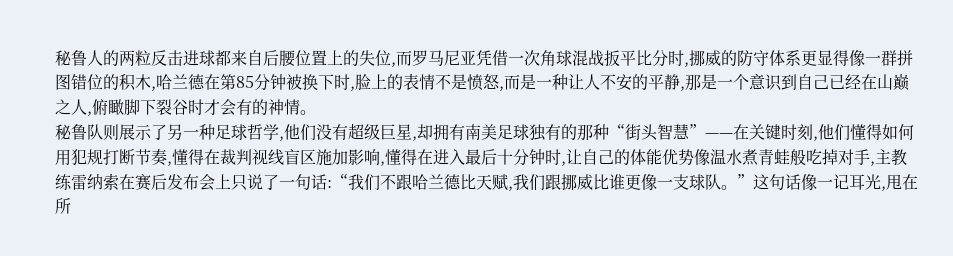秘鲁人的两粒反击进球都来自后腰位置上的失位,而罗马尼亚凭借一次角球混战扳平比分时,挪威的防守体系更显得像一群拼图错位的积木,哈兰德在第85分钟被换下时,脸上的表情不是愤怒,而是一种让人不安的平静,那是一个意识到自己已经在山巅之人,俯瞰脚下裂谷时才会有的神情。
秘鲁队则展示了另一种足球哲学,他们没有超级巨星,却拥有南美足球独有的那种“街头智慧”——在关键时刻,他们懂得如何用犯规打断节奏,懂得在裁判视线盲区施加影响,懂得在进入最后十分钟时,让自己的体能优势像温水煮青蛙般吃掉对手,主教练雷纳索在赛后发布会上只说了一句话:“我们不跟哈兰德比天赋,我们跟挪威比谁更像一支球队。”这句话像一记耳光,甩在所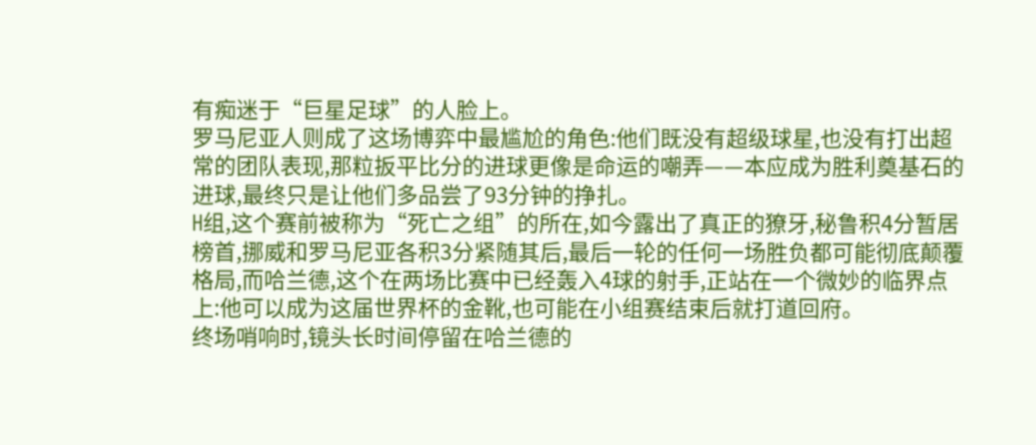有痴迷于“巨星足球”的人脸上。
罗马尼亚人则成了这场博弈中最尴尬的角色:他们既没有超级球星,也没有打出超常的团队表现,那粒扳平比分的进球更像是命运的嘲弄——本应成为胜利奠基石的进球,最终只是让他们多品尝了93分钟的挣扎。
H组,这个赛前被称为“死亡之组”的所在,如今露出了真正的獠牙,秘鲁积4分暂居榜首,挪威和罗马尼亚各积3分紧随其后,最后一轮的任何一场胜负都可能彻底颠覆格局,而哈兰德,这个在两场比赛中已经轰入4球的射手,正站在一个微妙的临界点上:他可以成为这届世界杯的金靴,也可能在小组赛结束后就打道回府。
终场哨响时,镜头长时间停留在哈兰德的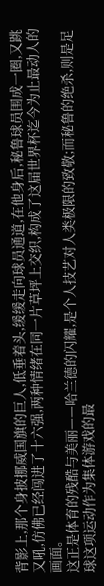背影上,那个身披挪威国旗的巨人,低垂着头,缓缓走向球员通道,在他身后,秘鲁球员围成一圈,又跳又吼,仿佛已经闯进了十六强,两种情绪在同一片草坪上交织,构成了这届世界杯迄今为止最动人的画面。
这正是体育的残酷与美丽——哈兰德的闪耀,是个人技艺对人类极限的致敬;而秘鲁的绝杀,则是足球这项运动作为集体游戏的最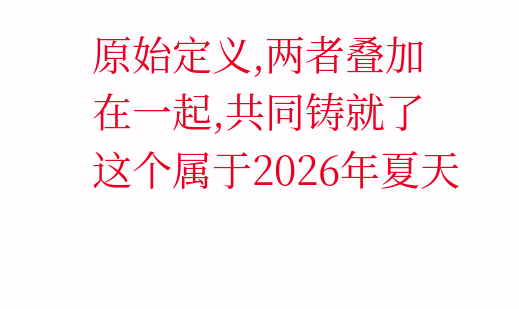原始定义,两者叠加在一起,共同铸就了这个属于2026年夏天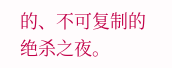的、不可复制的绝杀之夜。